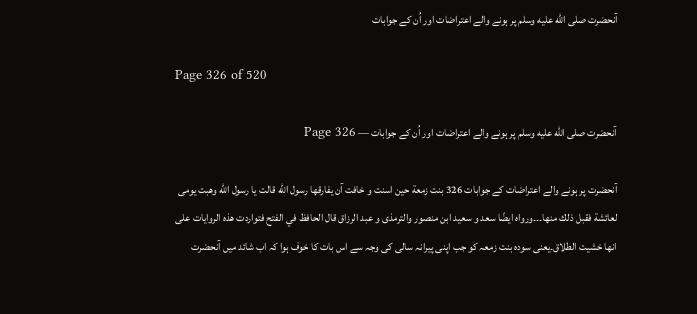آنحضرت صلى الله عليه وسلم پر ہونے والے اعتراضات اور اُن کے جوابات

Page 326 of 520

آنحضرت صلى الله عليه وسلم پر ہونے والے اعتراضات اور اُن کے جوابات — Page 326

آنحضرت پر ہونے والے اعتراضات کے جوابات 326 بنت زمعة حين اسنت و خافت آن يفارقها رسول الله قالت يا رسول الله وهبت يومى لعائشة فقبل ذلك منها۔۔۔ورواه ايضًا سعد و سعید ابن منصور والترمذى و عبد الرزاق قال الحافظ في الفتح فتواردت هذه الروايات على انها خشيت الطلاق۔یعنی سودہ بنت زمعہ کو جب اپنی پیرانہ سالی کی وجہ سے اس بات کا خوف ہوا کہ اب شائد میں آنحضرت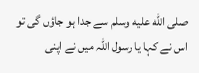صلى الله عليه وسلم سے جدا ہو جاؤں گی تو اس نے کہا یا رسول اللہ میں نے اپنی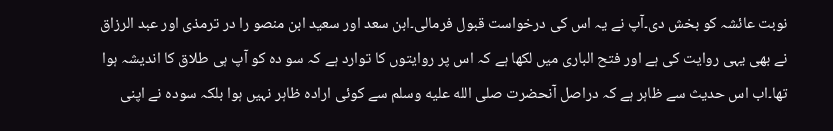نوبت عائشہ کو بخش دی۔آپ نے یہ اس کی درخواست قبول فرمالی۔ابن سعد اور سعید ابن منصو را در ترمذی اور عبد الرزاق نے بھی یہی روایت کی ہے اور فتح الباری میں لکھا ہے کہ اس پر روایتوں کا توارد ہے کہ سو دہ کو آپ ہی طلاق کا اندیشہ ہوا تھا۔اب اس حدیث سے ظاہر ہے کہ دراصل آنحضرت صلى الله عليه وسلم سے کوئی ارادہ ظاہر نہیں ہوا بلکہ سودہ نے اپنی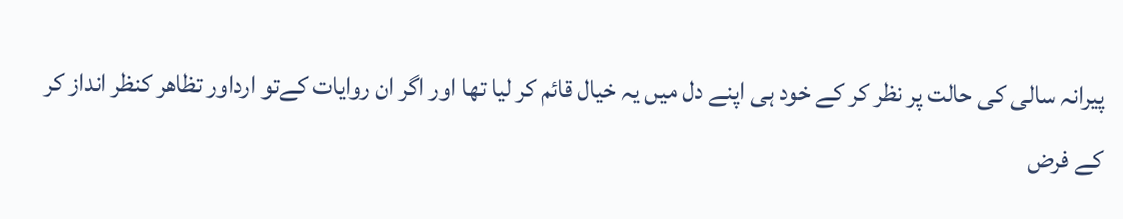پیرانہ سالی کی حالت پر نظر کر کے خود ہی اپنے دل میں یہ خیال قائم کر لیا تھا اور اگر ان روایات کےتو ارداور تظاهر کنظر انداز کر کے فرض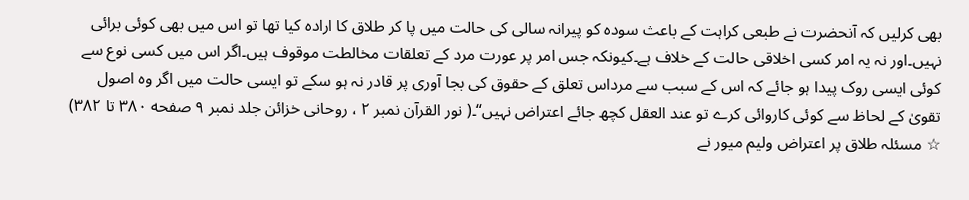بھی کرلیں کہ آنحضرت نے طبعی کراہت کے باعث سودہ کو پیرانہ سالی کی حالت میں پا کر طلاق کا ارادہ کیا تھا تو اس میں بھی کوئی برائی نہیں۔اور نہ یہ امر کسی اخلاقی حالت کے خلاف ہے۔کیونکہ جس امر پر عورت مرد کے تعلقات مخالطت موقوف ہیں۔اگر اس میں کسی نوع سے کوئی ایسی روک پیدا ہو جائے کہ اس کے سبب سے مرداس تعلق کے حقوق کی بجا آوری پر قادر نہ ہو سکے تو ایسی حالت میں اگر وہ اصول تقویٰ کے لحاظ سے کوئی کاروائی کرے تو عند العقل کچھ جائے اعتراض نہیں“۔( نور القرآن نمبر ۲ ، روحانی خزائن جلد نمبر ۹ صفحه ۳۸۰ تا ۳۸۲) ☆ مسئلہ طلاق پر اعتراض ولیم میور نے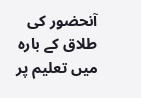آنحضور کی طلاق کے بارہ میں تعلیم پر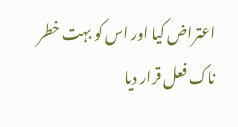اعتراض کیا اور اس کو بہت خطر ناک فعل قرار دیا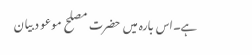ہے۔اس بارہ میں حضرت مصلح موعو د بیان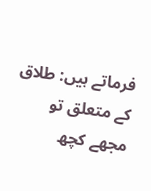فرماتے ہیں: طلاق کے متعلق تو مجھے کچھ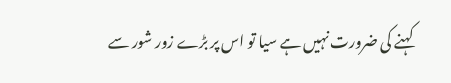کہنے کی ضرورت نہیں ہے سیا تو اس پر بڑے زور شور سے